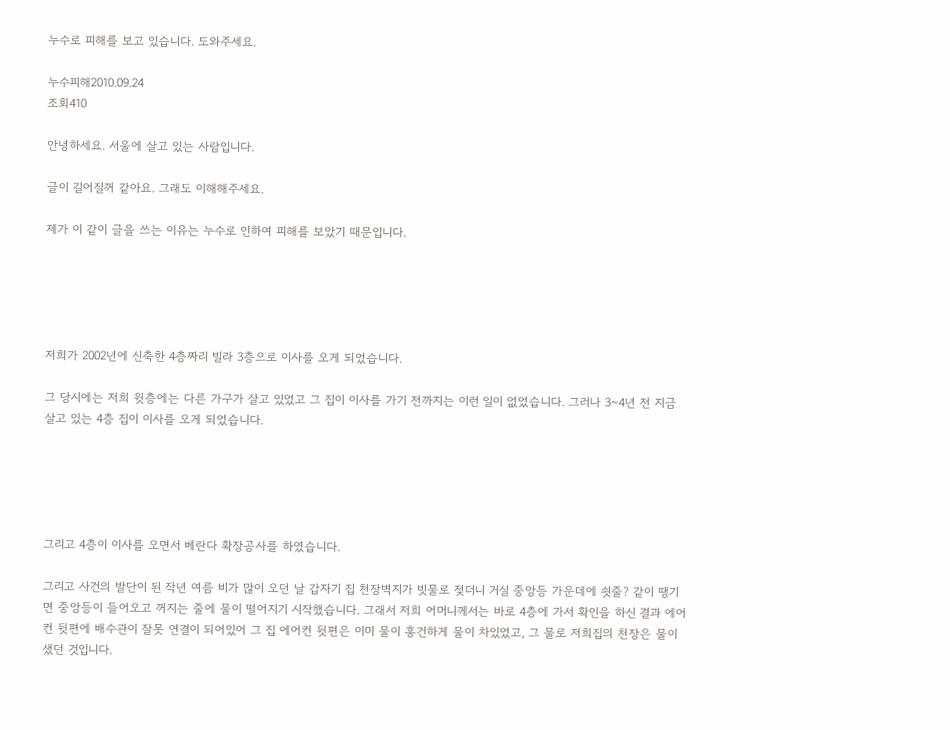누수로 피해를 보고 있습니다. 도와주세요.

누수피해2010.09.24
조회410

안녕하세요. 서울에 살고 있는 사람입니다.

글이 길어질꺼 같아요. 그래도 이해해주세요.

제가 이 같이 글을 쓰는 이유는 누수로 인하여 피해를 보았기 때문입니다.





저희가 2002년에 신축한 4층짜리 빌라 3층으로 이사를 오게 되었습니다.

그 당시에는 저희 윗층에는 다른 가구가 살고 있었고 그 집이 이사를 가기 전까지는 이런 일이 없었습니다. 그러나 3~4년 전 지금 살고 있는 4층 집이 이사를 오게 되었습니다.





그리고 4층이 이사를 오면서 베란다 확장공사를 하였습니다.

그리고 사건의 발단이 된 작년 여름 비가 많이 오던 날 갑자기 집 천장벽지가 빗물로 젖더니 거실 중앙등 가운데에 쇳줄? 같이 땡기면 중앙등이 들어오고 꺼지는 줄에 물이 떨어지기 시작했습니다. 그래서 저희 어머니께서는 바로 4층에 가서 확인을 하신 결과 에어컨 뒷편에 배수관이 잘못 연결이 되어있어 그 집 에어컨 뒷편은 이미 물이 홍건하게 물이 차있었고, 그 물로 저희집의 천장은 물이 샜던 것입니다.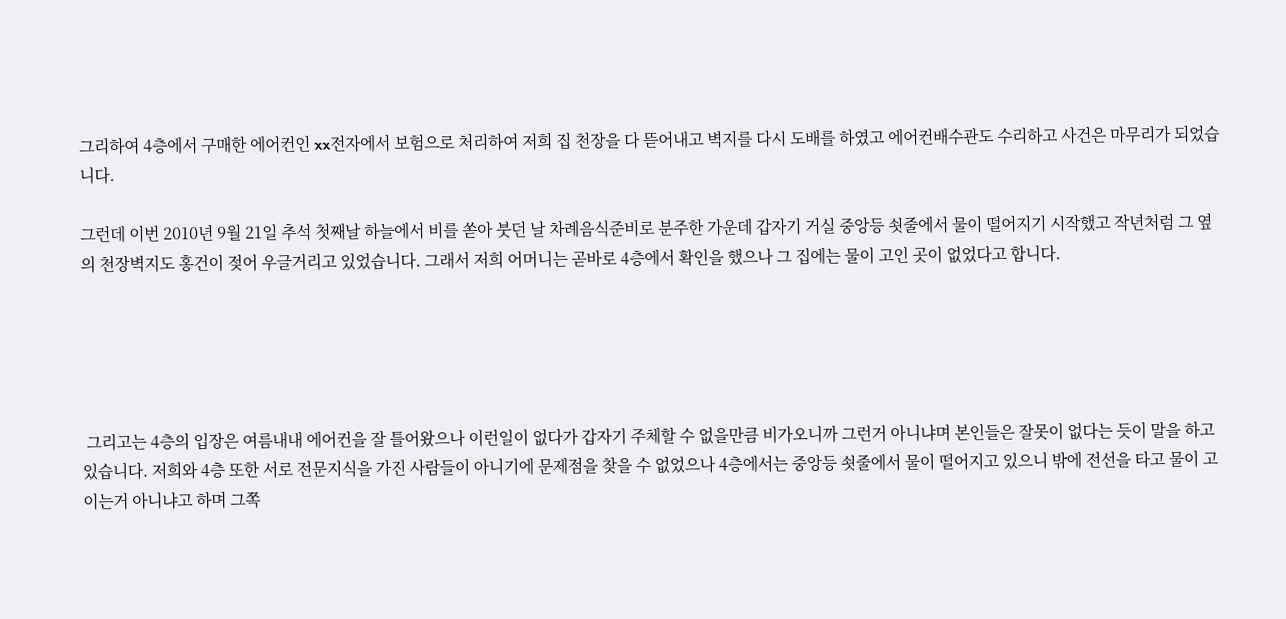그리하여 4층에서 구매한 에어컨인 xx전자에서 보험으로 처리하여 저희 집 천장을 다 뜯어내고 벽지를 다시 도배를 하였고 에어컨배수관도 수리하고 사건은 마무리가 되었습니다.

그런데 이번 2010년 9월 21일 추석 첫째날 하늘에서 비를 쏟아 붓던 날 차례음식준비로 분주한 가운데 갑자기 거실 중앙등 쇳줄에서 물이 떨어지기 시작했고 작년처럼 그 옆의 천장벽지도 홍건이 젖어 우글거리고 있었습니다. 그래서 저희 어머니는 곧바로 4층에서 확인을 했으나 그 집에는 물이 고인 곳이 없었다고 합니다.





 그리고는 4층의 입장은 여름내내 에어컨을 잘 틀어왔으나 이런일이 없다가 갑자기 주체할 수 없을만큼 비가오니까 그런거 아니냐며 본인들은 잘못이 없다는 듯이 말을 하고 있습니다. 저희와 4층 또한 서로 전문지식을 가진 사람들이 아니기에 문제점을 찾을 수 없었으나 4층에서는 중앙등 쇳줄에서 물이 떨어지고 있으니 밖에 전선을 타고 물이 고이는거 아니냐고 하며 그쪽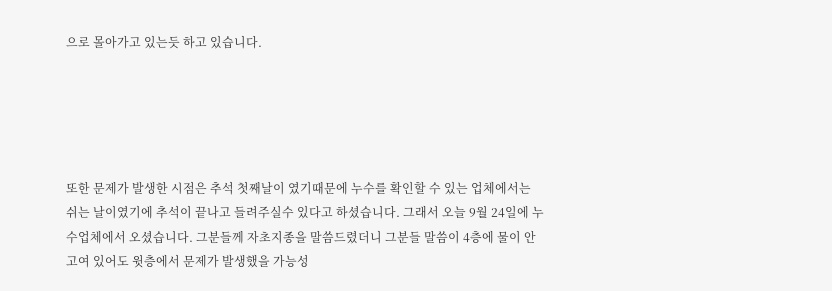으로 몰아가고 있는듯 하고 있습니다.





또한 문제가 발생한 시점은 추석 첫째날이 였기때문에 누수를 확인할 수 있는 업체에서는 쉬는 날이였기에 추석이 끝나고 들려주실수 있다고 하셨습니다. 그래서 오늘 9월 24일에 누수업체에서 오셨습니다. 그분들께 자초지종을 말씀드렸더니 그분들 말씀이 4층에 물이 안고여 있어도 윗층에서 문제가 발생했을 가능성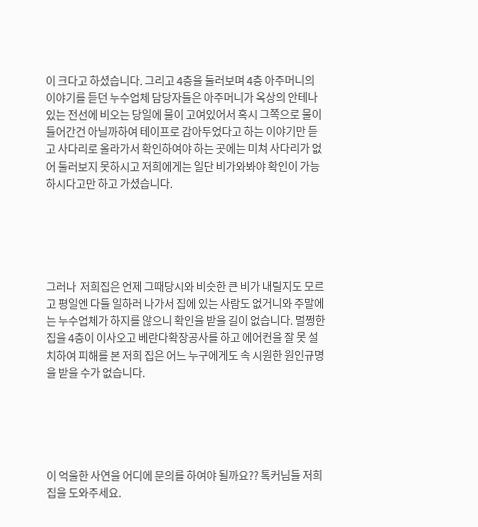이 크다고 하셨습니다. 그리고 4층을 둘러보며 4층 아주머니의 이야기를 듣던 누수업체 담당자들은 아주머니가 옥상의 안테나 있는 전선에 비오는 당일에 물이 고여있어서 혹시 그쪽으로 물이 들어간건 아닐까하여 테이프로 감아두었다고 하는 이야기만 듣고 사다리로 올라가서 확인하여야 하는 곳에는 미쳐 사다리가 없어 둘러보지 못하시고 저희에게는 일단 비가와봐야 확인이 가능하시다고만 하고 가셨습니다.





그러나  저희집은 언제 그때당시와 비슷한 큰 비가 내릴지도 모르고 평일엔 다들 일하러 나가서 집에 있는 사람도 없거니와 주말에는 누수업체가 하지를 않으니 확인을 받을 길이 없습니다. 멀쩡한 집을 4층이 이사오고 베란다확장공사를 하고 에어컨을 잘 못 설치하여 피해를 본 저희 집은 어느 누구에게도 속 시원한 원인규명을 받을 수가 없습니다.





이 억울한 사연을 어디에 문의를 하여야 될까요?? 톡커님들 저희집을 도와주세요.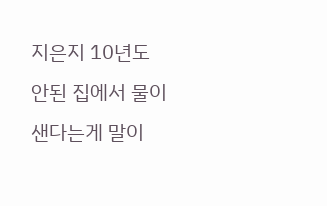지은지 10년도 안된 집에서 물이 샌다는게 말이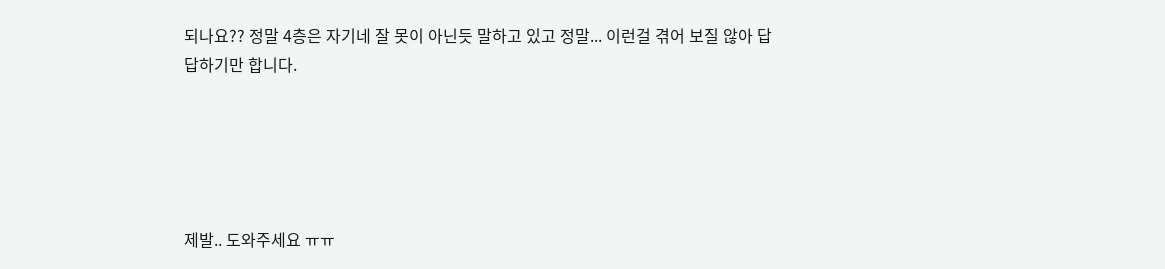되나요?? 정말 4층은 자기네 잘 못이 아닌듯 말하고 있고 정말... 이런걸 겪어 보질 않아 답답하기만 합니다.





제발.. 도와주세요 ㅠㅠ